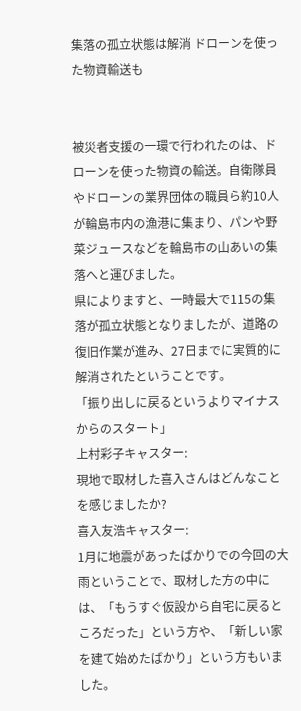集落の孤立状態は解消 ドローンを使った物資輸送も


被災者支援の一環で行われたのは、ドローンを使った物資の輸送。自衛隊員やドローンの業界団体の職員ら約10人が輪島市内の漁港に集まり、パンや野菜ジュースなどを輪島市の山あいの集落へと運びました。
県によりますと、一時最大で115の集落が孤立状態となりましたが、道路の復旧作業が進み、27日までに実質的に解消されたということです。
「振り出しに戻るというよりマイナスからのスタート」
上村彩子キャスター:
現地で取材した喜入さんはどんなことを感じましたか?
喜入友浩キャスター:
1月に地震があったばかりでの今回の大雨ということで、取材した方の中には、「もうすぐ仮設から自宅に戻るところだった」という方や、「新しい家を建て始めたばかり」という方もいました。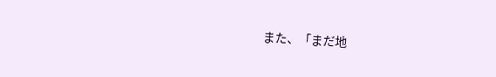また、「まだ地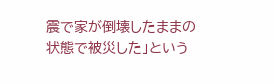震で家が倒壊したままの状態で被災した」という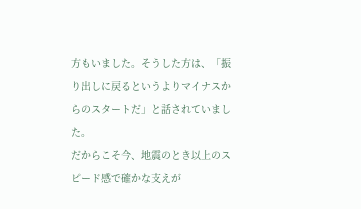方もいました。そうした方は、「振り出しに戻るというよりマイナスからのスタートだ」と話されていました。
だからこそ今、地震のとき以上のスピード感で確かな支えが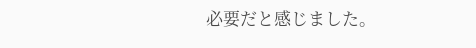必要だと感じました。